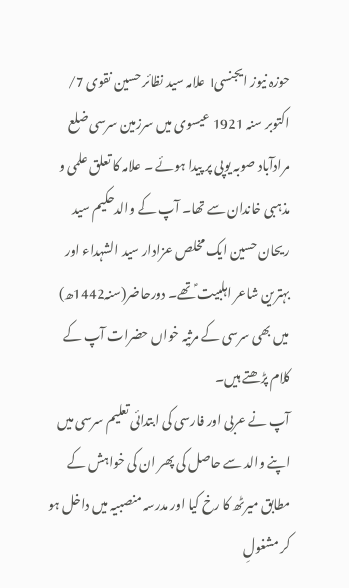حوزہ نیوز ایجنسی। علامہ سید نظائر حسین نقوی 7/ اکتوبر سنہ 1921 عیسوی میں سرزمین سرسی ضلع مرادآباد صوبہ یوپی پر پیدا ہوئے ۔ علامہ کا تعلق علمی و مذہبی خاندان سے تھا۔ آپ کے والدحکیم سید ریحان حسین ایک مخلص عزادار سید الشہداء اور بہترین شاعر اہلبیت ؑتھے۔ دورحاضر(سنہ1442ھ) میں بھی سرسی کے مرثیہ خواں حضرات آپ کے کلام پڑھتے ہیں۔
آپ نے عربی اور فارسی کی ابتدائی تعلیم سرسی میں اپنے والد سے حاصل کی پھر ان کی خواہش کے مطابق میرٹھ کا رخ کیا اور مدرسہ منصبیہ میں داخل ہو کر مشغولِ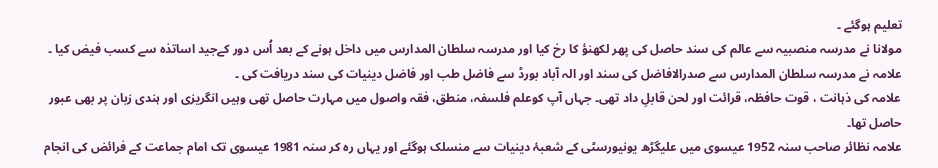تعلیم ہوگئے ۔
مولانا نے مدرسہ منصبیہ سے عالم کی سند حاصل کی پھر لکھنؤ کا رخ کیا اور مدرسہ سلطان المدارس میں داخل ہونے کے بعد اُس دور کےجید اساتذہ سے کسب فیض کیا ۔ علامہ نے مدرسہ سلطان المدارس سے صدرالافاضل کی سند اور الہ آباد بورڈ سے فاضل طب اور فاضل دینیات کی سند دریافت کی ۔
علامہ کی ذہانت ، قوت حافظہ، قرائت اور لحن قابلِ داد تھی۔ جہاں آپ کوعلم فلسفہ، منطق، فقہ واصول میں مہارت حاصل تھی وہیں انگریزی اور ہندی زبان پر بھی عبور حاصل تھا۔
علامہ نظائر صاحب سنہ 1952 عیسوی میں علیگڑھ یونیورسٹی کے شعبۂ دینیات سے منسلک ہوگئے اور یہاں رہ کر سنہ 1981 عیسوی تک امام جماعت کے فرائض کی انجام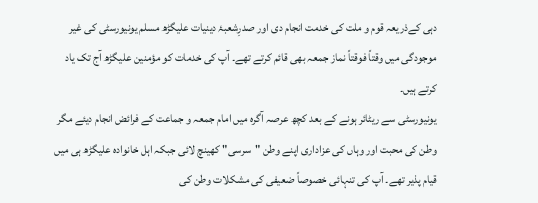دہی کےذریعہ قوم و ملت کی خدمت انجام دی اور صدرِشعبۂ دینیات علیگڑھ مسلم یونیورسٹی کی غیر موجودگی میں وقتاً فوقتاً نماز جمعہ بھی قائم کرتے تھے۔ آپ کی خدمات کو مؤمنین علیگڑھ آج تک یاد کرتے ہیں۔
یونیورسٹی سے ریٹائر ہونے کے بعد کچھ عرصہ آگرہ میں امام جمعہ و جماعت کے فرائض انجام دیئے مگر وطن کی محبت اور وہاں کی عزاداری اپنے وطن "سرسی" کھینچ لائی جبکہ اہل خانوادہ علیگڑھ ہی میں قیام پذیر تھے۔ آپ کی تنہائی خصوصاً ضعیفی کی مشکلات وطن کی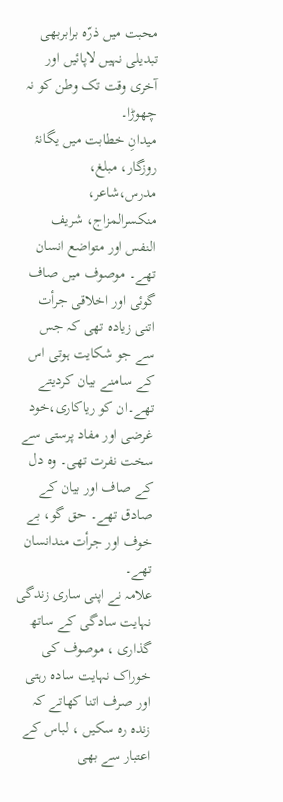محبت میں ذرّہ برابربھی تبدیلی نہیں لاپائیں اور آخری وقت تک وطن کو نہ چھوڑا۔
میدانِ خطابت میں یگانۂ روزگار، مبلغ، مدرس،شاعر، منکسرالمزاج، شریف النفس اور متواضع انسان تھے۔ موصوف میں صاف گوئی اور اخلاقی جرأت اتنی زیادہ تھی کہ جس سے جو شکایت ہوتی اس کے سامنے بیان کردیتے تھے۔ان کو ریاکاری،خود غرضی اور مفاد پرستی سے سخت نفرت تھی۔ وہ دل کے صاف اور بیان کے صادق تھے۔ حق گو، بے خوف اور جرأت مندانسان تھے۔
علامہ نے اپنی ساری زندگی نہایت سادگی کے ساتھ گذاری ، موصوف کی خوراک نہایت سادہ رہتی اور صرف اتنا کھاتے کہ زندہ رہ سکیں ، لباس کے اعتبار سے بھی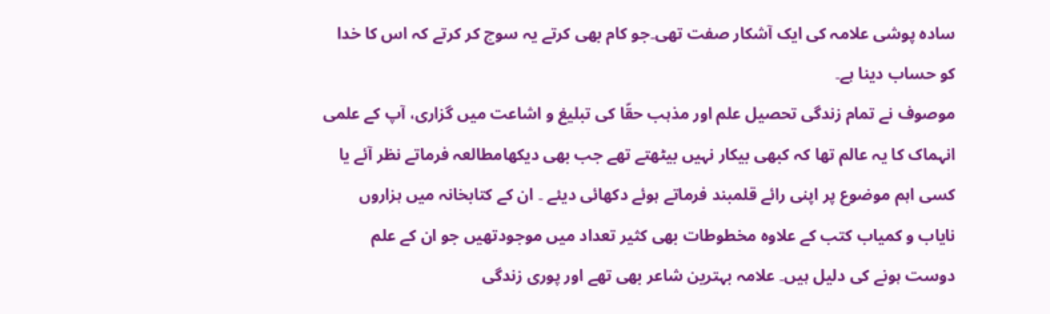سادہ پوشی علامہ کی ایک آشکار صفت تھی۔جو کام بھی کرتے یہ سوچ کر کرتے کہ اس کا خدا کو حساب دینا ہے۔
موصوف نے تمام زندگی تحصیل علم اور مذہب حقّا کی تبلیغ و اشاعت میں گزاری، آپ کے علمی انہماک کا یہ عالم تھا کہ کبھی بیکار نہیں بیٹھتے تھے جب بھی دیکھامطالعہ فرماتے نظر آئے یا کسی اہم موضوع پر اپنی رائے قلمبند فرماتے ہوئے دکھائی دیئے ۔ ان کے کتابخانہ میں ہزاروں نایاب و کمیاب کتب کے علاوہ مخطوطات بھی کثیر تعداد میں موجودتھیں جو ان کے علم دوست ہونے کی دلیل ہیں۔ علامہ بہترین شاعر بھی تھے اور پوری زندگی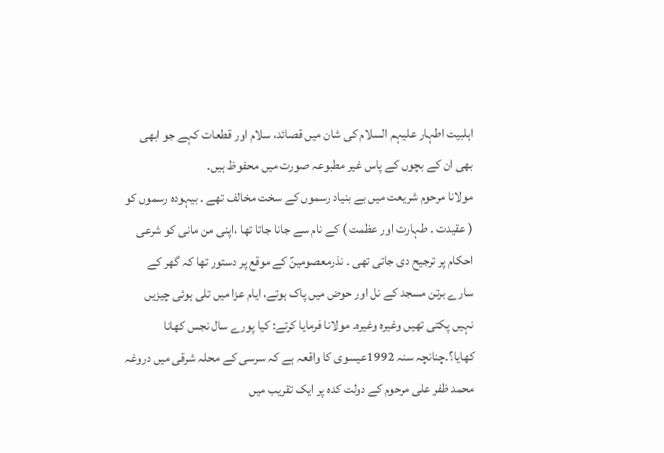اہلبیت اطہار علیہم السلام کی شان میں قصائد، سلام اور قطعات کہے جو ابھی بھی ان کے بچوں کے پاس غیر مطبوعہ صورت میں محفوظ ہیں۔
مولانا مرحوم شریعت میں بے بنیاد رسموں کے سخت مخالف تھے ۔ بیہودہ رسموں کو ( عقیدت ۔ طہارت اور عظمت ) کے نام سے جانا جاتا تھا ،اپنی من مانی کو شرعی احکام پر ترجیح دی جاتی تھی ۔ نذرمعصومینؑ کے موقع پر دستور تھا کہ گھر کے سارے برتن مسجد کے نل اور حوض میں پاک ہوتے، ایام عزا میں تلی ہوئی چیزیں نہیں پکتی تھیں وغیرہ وغیرہ۔ مولانا فرمایا کرتے: کیا پورے سال نجس کھانا کھایا؟۔چنانچہ سنہ 1992عیسوی کا واقعہ ہے کہ سرسی کے محلہ شرقی میں دروغہ محمد ظفر علی مرحوم کے دولت کدہ پر ایک تقریب میں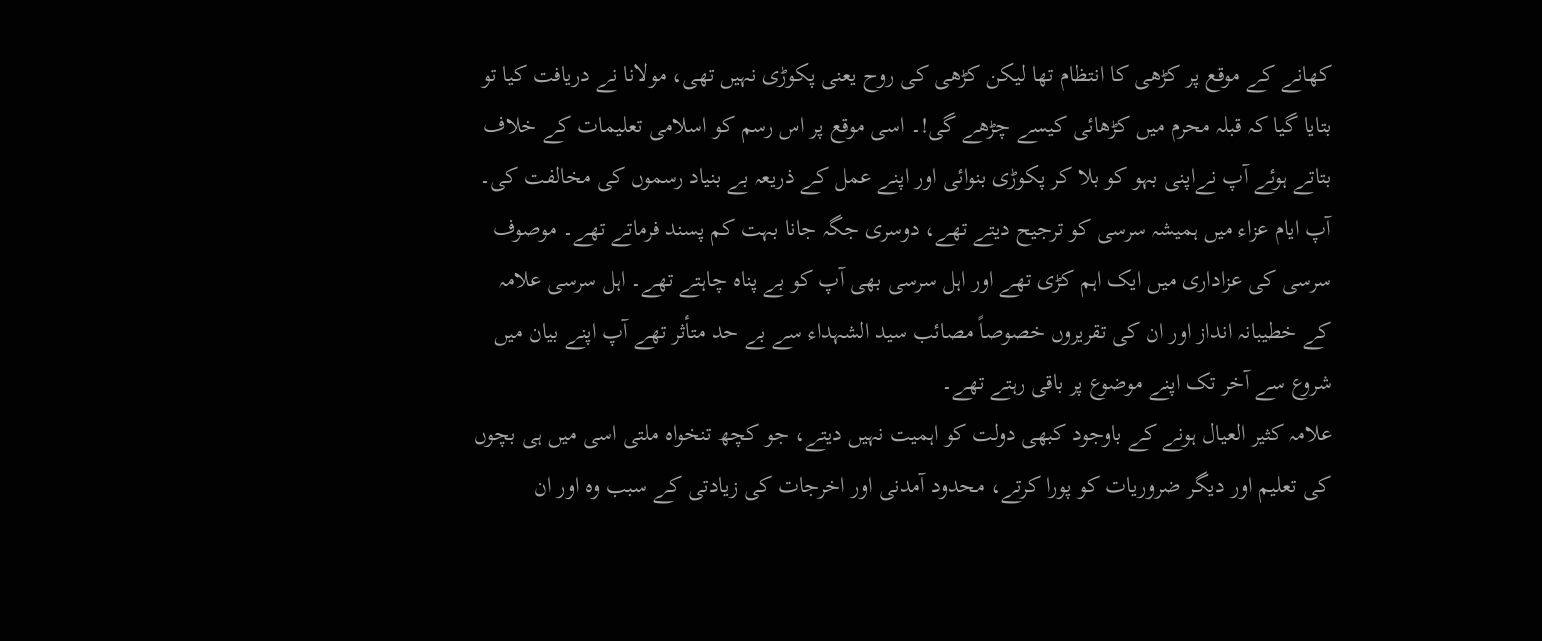کھانے کے موقع پر کڑھی کا انتظام تھا لیکن کڑھی کی روح یعنی پکوڑی نہیں تھی، مولانا نے دریافت کیا تو بتایا گیا کہ قبلہ محرم میں کڑھائی کیسے چڑھے گی!۔ اسی موقع پر اس رسم کو اسلامی تعلیمات کے خلاف بتاتے ہوئے آپ نےاپنی بہو کو بلا کر پکوڑی بنوائی اور اپنے عمل کے ذریعہ بے بنیاد رسموں کی مخالفت کی۔
آپ ایام عزاء میں ہمیشہ سرسی کو ترجیح دیتے تھے، دوسری جگہ جانا بہت کم پسند فرماتے تھے۔ موصوف سرسی کی عزاداری میں ایک اہم کڑی تھے اور اہل سرسی بھی آپ کو بے پناہ چاہتے تھے۔ اہل سرسی علامہ کے خطیبانہ انداز اور ان کی تقریروں خصوصاً مصائب سید الشہداء سے بے حد متأثر تھے آپ اپنے بیان میں شروع سے آخر تک اپنے موضوع پر باقی رہتے تھے۔
علامہ کثیر العیال ہونے کے باوجود کبھی دولت کو اہمیت نہیں دیتے، جو کچھ تنخواہ ملتی اسی میں ہی بچوں کی تعلیم اور دیگر ضروریات کو پورا کرتے، محدود آمدنی اور اخرجات کی زیادتی کے سبب وہ اور ان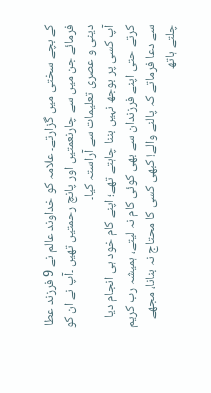کے بچے سختی میں گزارتے۔ علامہ کو خداوند عالم نے 9 فرزند عطا فرمائے جن میں سے چارنعمتیں اور پانچ رحمتیں تھیں ۔آپ نے ان کو دینی و عصری تعلیمات سے آراستہ کیا۔
آپ کسی پر بوجھ نہیں بننا چاہتے تھے؛ اپنے کام خود ہی انجام دیا کرتے حتی اپنے فرزندان سے بھی کوئی کام نہ لیتے، ہمیشہ رب کریم سے دعا فرماتے کہ پالنے والے! کبھی کسی کا محتاج نہ بنانا، مجھے چلتے ہاتھ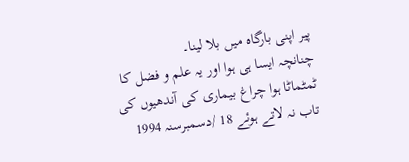پیر اپنی بارگاہ میں بلا لینا۔
چنانچہ ایسا ہی ہوا اور یہ علم و فضل کا ٹمٹماٹا ہوا چراغ بیماری کی آندھیوں کی تاب نہ لاتے ہوئے 18 /دسمبرسنہ 1994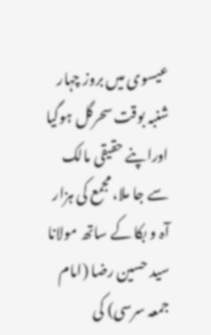عیسوی میں بروز چہار شنبہ بوقت سحرگل ہوگیا اوراپنے حقیقی مالک سے جا ملا، مجمع کی ہزار آہ و بکا کے ساتھ مولانا سید حسین رضا (امام جمعہ سرسی) کی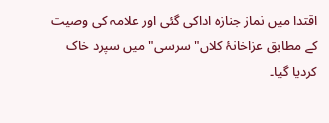اقتدا میں نماز جنازہ اداکی گئی اور علامہ کی وصیت کے مطابق عزاخانۂ کلاں" سرسی" میں سپرد خاک کردیا گیا۔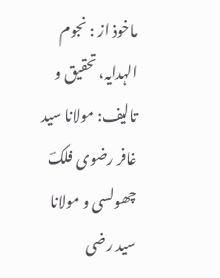ماخوذ از : نجوم الہدایہ، تحقیق و تالیف: مولانا سید غافر رضوی فلکؔ چھولسی و مولانا سید رضی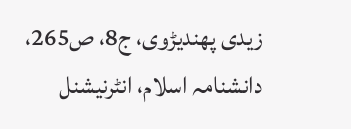زیدی پھندیڑوی، ج8، ص265، دانشنامہ اسلام، انٹرنیشنل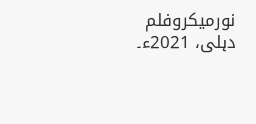نورمیکروفلم دہلی، 2021ء۔